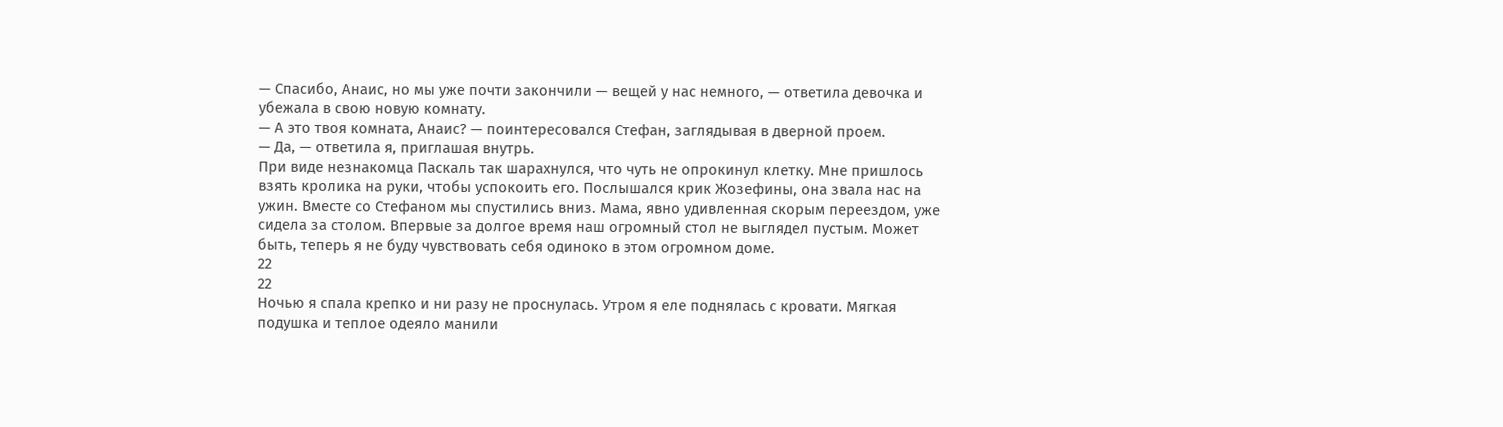— Спасибо, Анаис, но мы уже почти закончили — вещей у нас немного, — ответила девочка и убежала в свою новую комнату.
— А это твоя комната, Анаис? — поинтересовался Стефан, заглядывая в дверной проем.
— Да, — ответила я, приглашая внутрь.
При виде незнакомца Паскаль так шарахнулся, что чуть не опрокинул клетку. Мне пришлось взять кролика на руки, чтобы успокоить его. Послышался крик Жозефины, она звала нас на ужин. Вместе со Стефаном мы спустились вниз. Мама, явно удивленная скорым переездом, уже сидела за столом. Впервые за долгое время наш огромный стол не выглядел пустым. Может быть, теперь я не буду чувствовать себя одиноко в этом огромном доме.
22
22
Ночью я спала крепко и ни разу не проснулась. Утром я еле поднялась с кровати. Мягкая подушка и теплое одеяло манили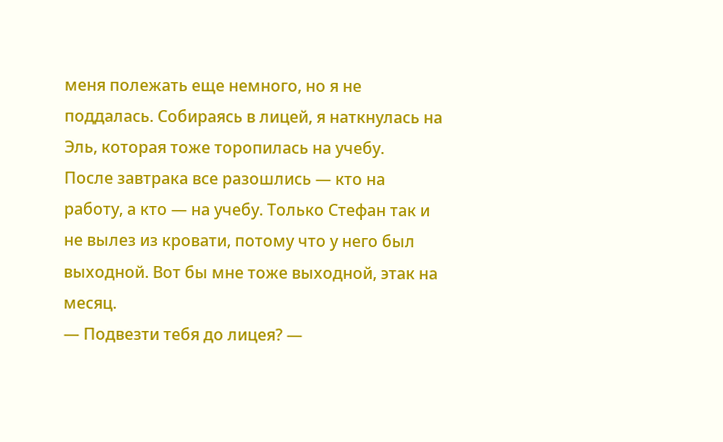меня полежать еще немного, но я не поддалась. Собираясь в лицей, я наткнулась на Эль, которая тоже торопилась на учебу.
После завтрака все разошлись — кто на работу, а кто — на учебу. Только Стефан так и не вылез из кровати, потому что у него был выходной. Вот бы мне тоже выходной, этак на месяц.
— Подвезти тебя до лицея? —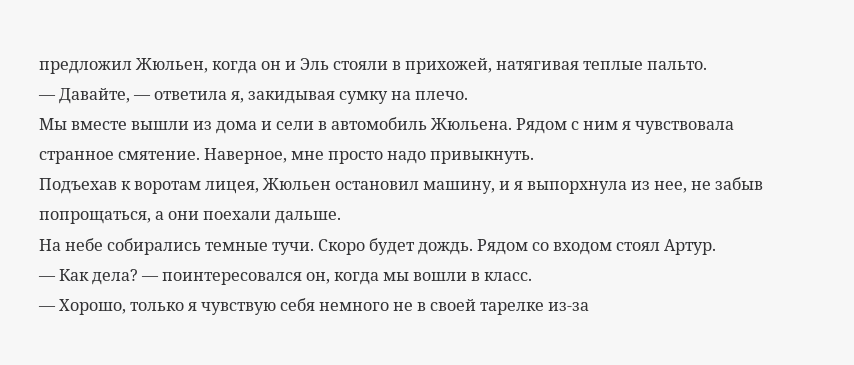предложил Жюльен, когда он и Эль стояли в прихожей, натягивая теплые пальто.
— Давайте, — ответила я, закидывая сумку на плечо.
Мы вместе вышли из дома и сели в автомобиль Жюльена. Рядом с ним я чувствовала странное смятение. Наверное, мне просто надо привыкнуть.
Подъехав к воротам лицея, Жюльен остановил машину, и я выпорхнула из нее, не забыв попрощаться, а они поехали дальше.
На небе собирались темные тучи. Скоро будет дождь. Рядом со входом стоял Артур.
— Как дела? — поинтересовался он, когда мы вошли в класс.
— Хорошо, только я чувствую себя немного не в своей тарелке из-за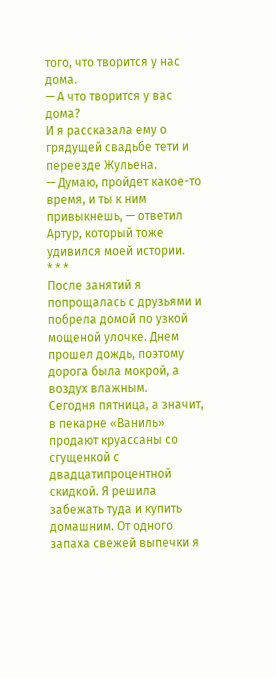того, что творится у нас дома.
— А что творится у вас дома?
И я рассказала ему о грядущей свадьбе тети и переезде Жульена.
— Думаю, пройдет какое-то время, и ты к ним привыкнешь, — ответил Артур, который тоже удивился моей истории.
* * *
После занятий я попрощалась с друзьями и побрела домой по узкой мощеной улочке. Днем прошел дождь, поэтому дорога была мокрой, а воздух влажным.
Сегодня пятница, а значит, в пекарне «Ваниль» продают круассаны со сгущенкой с двадцатипроцентной скидкой. Я решила забежать туда и купить домашним. От одного запаха свежей выпечки я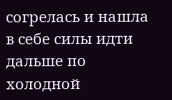согрелась и нашла в себе силы идти дальше по холодной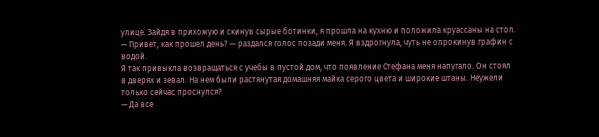улице. Зайдя в прихожую и скинув сырые ботинки, я прошла на кухню и положила круассаны на стол.
— Привет, как прошел день? — раздался голос позади меня. Я вздрогнула, чуть не опрокинув графин с водой.
Я так привыкла возвращаться с учебы в пустой дом, что появление Стефана меня напугало. Он стоял в дверях и зевал. На нем были растянутая домашняя майка серого цвета и широкие штаны. Неужели только сейчас проснулся?
— Да все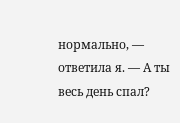нормально, — ответила я. — А ты весь день спал?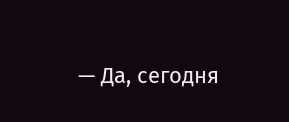— Да, сегодня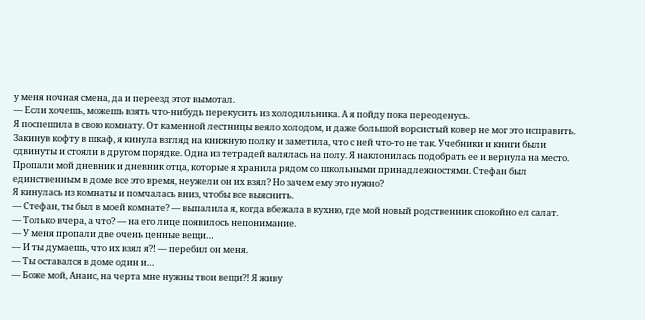у меня ночная смена, да и переезд этот вымотал.
— Если хочешь, можешь взять что-нибудь перекусить из холодильника. А я пойду пока переоденусь.
Я поспешила в свою комнату. От каменной лестницы веяло холодом, и даже большой ворсистый ковер не мог это исправить.
Закинув кофту в шкаф, я кинула взгляд на книжную полку и заметила, что с ней что-то не так. Учебники и книги были сдвинуты и стояли в другом порядке. Одна из тетрадей валялась на полу. Я наклонилась подобрать ее и вернула на место. Пропали мой дневник и дневник отца, которые я хранила рядом со школьными принадлежностями. Стефан был единственным в доме все это время, неужели он их взял? Но зачем ему это нужно?
Я кинулась из комнаты и помчалась вниз, чтобы все выяснить.
— Стефан, ты был в моей комнате? — выпалила я, когда вбежала в кухню, где мой новый родственник спокойно ел салат.
— Только вчера, а что? — на его лице появилось непонимание.
— У меня пропали две очень ценные вещи…
— И ты думаешь, что их взял я?! — перебил он меня.
— Ты оставался в доме один и…
— Боже мой, Анаис, на черта мне нужны твои вещи?! Я живу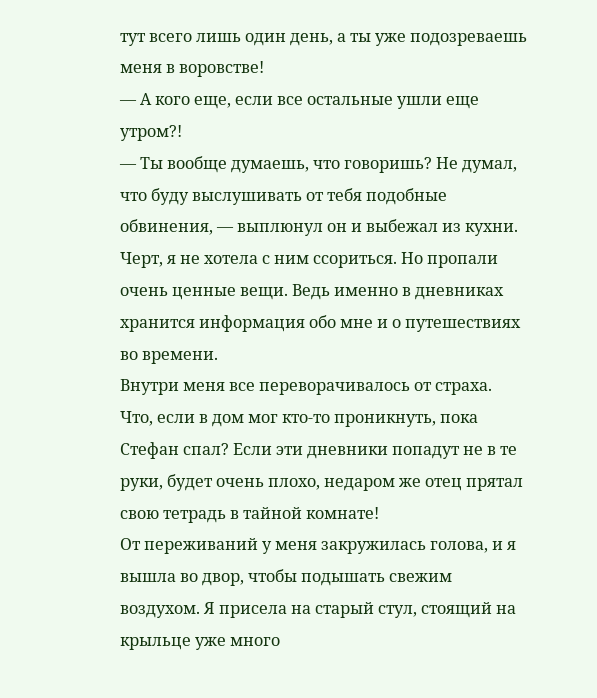тут всего лишь один день, а ты уже подозреваешь меня в воровстве!
— А кого еще, если все остальные ушли еще утром?!
— Ты вообще думаешь, что говоришь? Не думал, что буду выслушивать от тебя подобные обвинения, — выплюнул он и выбежал из кухни.
Черт, я не хотела с ним ссориться. Но пропали очень ценные вещи. Ведь именно в дневниках хранится информация обо мне и о путешествиях во времени.
Внутри меня все переворачивалось от страха. Что, если в дом мог кто-то проникнуть, пока Стефан спал? Если эти дневники попадут не в те руки, будет очень плохо, недаром же отец прятал свою тетрадь в тайной комнате!
От переживаний у меня закружилась голова, и я вышла во двор, чтобы подышать свежим воздухом. Я присела на старый стул, стоящий на крыльце уже много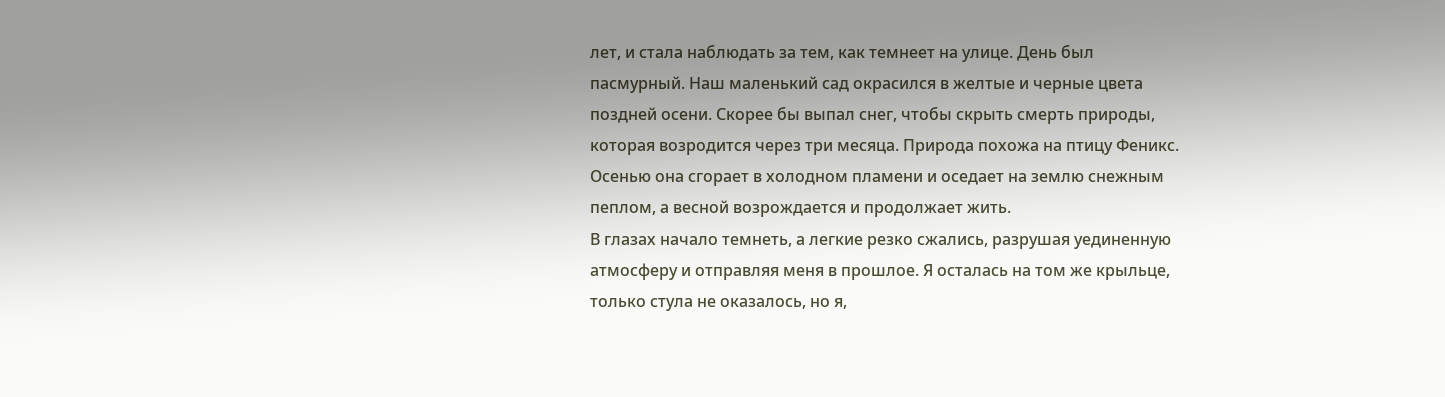лет, и стала наблюдать за тем, как темнеет на улице. День был пасмурный. Наш маленький сад окрасился в желтые и черные цвета поздней осени. Скорее бы выпал снег, чтобы скрыть смерть природы, которая возродится через три месяца. Природа похожа на птицу Феникс. Осенью она сгорает в холодном пламени и оседает на землю снежным пеплом, а весной возрождается и продолжает жить.
В глазах начало темнеть, а легкие резко сжались, разрушая уединенную атмосферу и отправляя меня в прошлое. Я осталась на том же крыльце, только стула не оказалось, но я,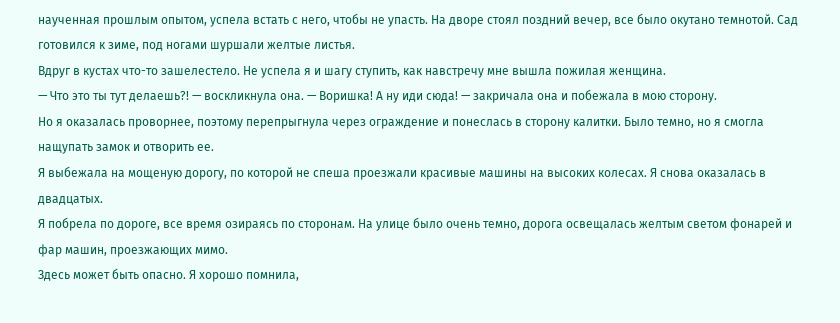наученная прошлым опытом, успела встать с него, чтобы не упасть. На дворе стоял поздний вечер, все было окутано темнотой. Сад готовился к зиме, под ногами шуршали желтые листья.
Вдруг в кустах что-то зашелестело. Не успела я и шагу ступить, как навстречу мне вышла пожилая женщина.
— Что это ты тут делаешь?! — воскликнула она. — Воришка! А ну иди сюда! — закричала она и побежала в мою сторону.
Но я оказалась проворнее, поэтому перепрыгнула через ограждение и понеслась в сторону калитки. Было темно, но я смогла нащупать замок и отворить ее.
Я выбежала на мощеную дорогу, по которой не спеша проезжали красивые машины на высоких колесах. Я снова оказалась в двадцатых.
Я побрела по дороге, все время озираясь по сторонам. На улице было очень темно, дорога освещалась желтым светом фонарей и фар машин, проезжающих мимо.
Здесь может быть опасно. Я хорошо помнила,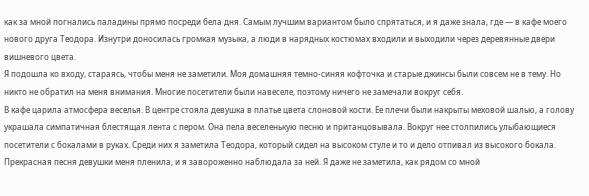как за мной погнались паладины прямо посреди бела дня. Самым лучшим вариантом было спрятаться, и я даже знала, где — в кафе моего нового друга Теодора. Изнутри доносилась громкая музыка, а люди в нарядных костюмах входили и выходили через деревянные двери вишневого цвета.
Я подошла ко входу, стараясь, чтобы меня не заметили. Моя домашняя темно-синяя кофточка и старые джинсы были совсем не в тему. Но никто не обратил на меня внимания. Многие посетители были навеселе, поэтому ничего не замечали вокруг себя.
В кафе царила атмосфера веселья. В центре стояла девушка в платье цвета слоновой кости. Ее плечи были накрыты меховой шалью, а голову украшала симпатичная блестящая лента с пером. Она пела веселенькую песню и пританцовывала. Вокруг нее столпились улыбающиеся посетители с бокалами в руках. Среди них я заметила Теодора, который сидел на высоком стуле и то и дело отпивал из высокого бокала.
Прекрасная песня девушки меня пленила, и я завороженно наблюдала за ней. Я даже не заметила, как рядом со мной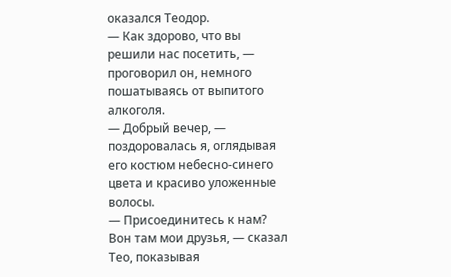оказался Теодор.
— Как здорово, что вы решили нас посетить, — проговорил он, немного пошатываясь от выпитого алкоголя.
— Добрый вечер, — поздоровалась я, оглядывая его костюм небесно-синего цвета и красиво уложенные волосы.
— Присоединитесь к нам? Вон там мои друзья, — сказал Тео, показывая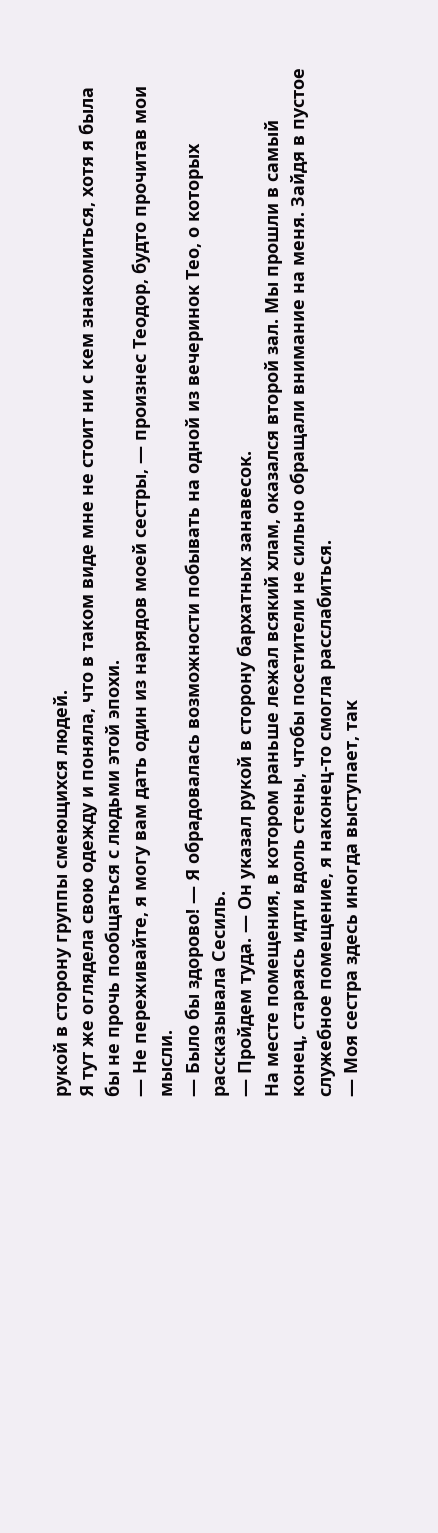рукой в сторону группы смеющихся людей.
Я тут же оглядела свою одежду и поняла, что в таком виде мне не стоит ни с кем знакомиться, хотя я была бы не прочь пообщаться с людьми этой эпохи.
— Не переживайте, я могу вам дать один из нарядов моей сестры, — произнес Теодор, будто прочитав мои мысли.
— Было бы здорово! — Я обрадовалась возможности побывать на одной из вечеринок Тео, о которых рассказывала Сесиль.
— Пройдем туда. — Он указал рукой в сторону бархатных занавесок.
На месте помещения, в котором раньше лежал всякий хлам, оказался второй зал. Мы прошли в самый конец, стараясь идти вдоль стены, чтобы посетители не сильно обращали внимание на меня. Зайдя в пустое служебное помещение, я наконец-то смогла расслабиться.
— Моя сестра здесь иногда выступает, так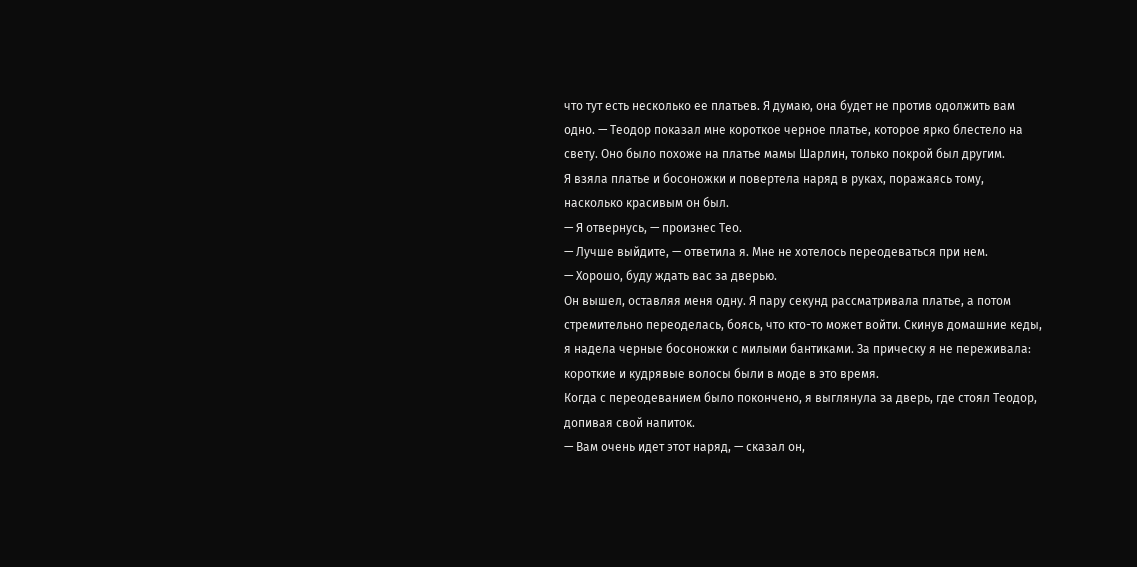что тут есть несколько ее платьев. Я думаю, она будет не против одолжить вам одно. — Теодор показал мне короткое черное платье, которое ярко блестело на свету. Оно было похоже на платье мамы Шарлин, только покрой был другим.
Я взяла платье и босоножки и повертела наряд в руках, поражаясь тому, насколько красивым он был.
— Я отвернусь, — произнес Тео.
— Лучше выйдите, — ответила я. Мне не хотелось переодеваться при нем.
— Хорошо, буду ждать вас за дверью.
Он вышел, оставляя меня одну. Я пару секунд рассматривала платье, а потом стремительно переоделась, боясь, что кто-то может войти. Скинув домашние кеды, я надела черные босоножки с милыми бантиками. За прическу я не переживала: короткие и кудрявые волосы были в моде в это время.
Когда с переодеванием было покончено, я выглянула за дверь, где стоял Теодор, допивая свой напиток.
— Вам очень идет этот наряд, — сказал он,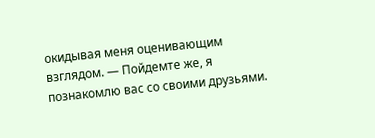окидывая меня оценивающим взглядом. — Пойдемте же, я познакомлю вас со своими друзьями.